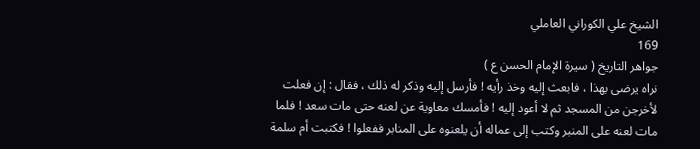الشيخ علي الكوراني العاملي
169
جواهر التاريخ ( سيرة الإمام الحسن ع )
نراه يرضى بهذا ، فابعث إليه وخذ رأيه ! فأرسل إليه وذكر له ذلك ، فقال : إن فعلت لأخرجن من المسجد ثم لا أعود إليه ! فأمسك معاوية عن لعنه حتى مات سعد ! فلما مات لعنه على المنبر وكتب إلى عماله أن يلعنوه على المنابر ففعلوا ! فكتبت أم سلمة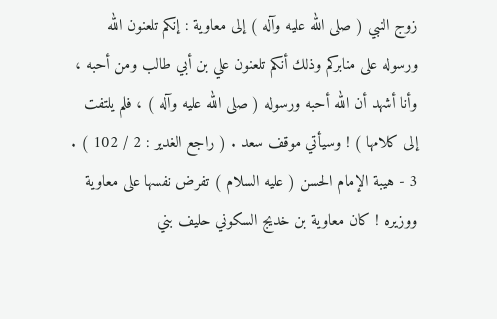زوج النبي ( صلى الله عليه وآله ) إلى معاوية : إنكم تلعنون الله ورسوله على منابركم وذلك أنكم تلعنون علي بن أبي طالب ومن أحبه ، وأنا أشهد أن الله أحبه ورسوله ( صلى الله عليه وآله ) ، فلم يلتفت إلى كلامها ) ! وسيأتي موقف سعد . ( راجع الغدير : 2 / 102 ) . 3 - هيبة الإمام الحسن ( عليه السلام ) تفرض نفسها على معاوية ووزيره ! كان معاوية بن خديج السكوني حليف بني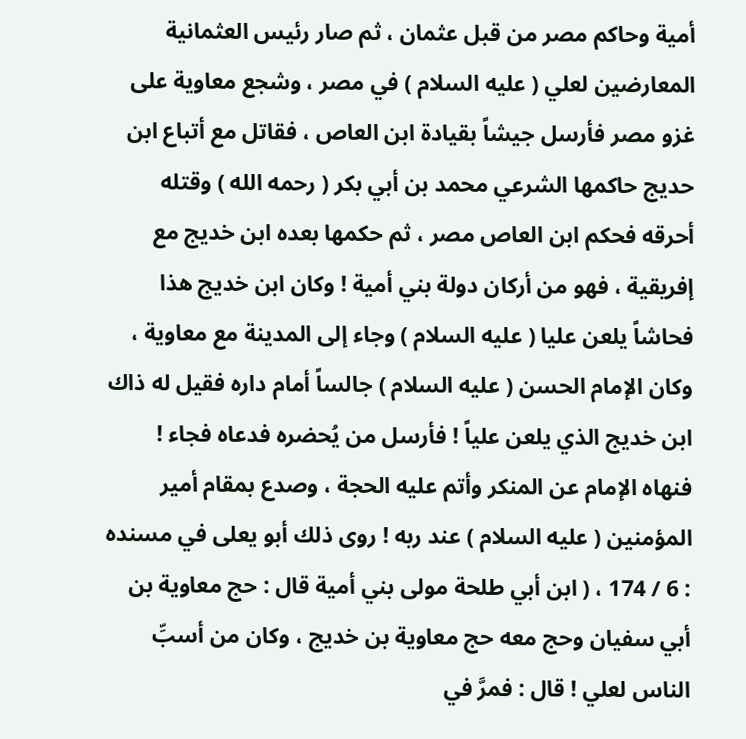أمية وحاكم مصر من قبل عثمان ، ثم صار رئيس العثمانية المعارضين لعلي ( عليه السلام ) في مصر ، وشجع معاوية على غزو مصر فأرسل جيشاً بقيادة ابن العاص ، فقاتل مع أتباع ابن حديج حاكمها الشرعي محمد بن أبي بكر ( رحمه الله ) وقتله أحرقه فحكم ابن العاص مصر ، ثم حكمها بعده ابن خديج مع إفريقية ، فهو من أركان دولة بني أمية ! وكان ابن خديج هذا فحاشاً يلعن عليا ( عليه السلام ) وجاء إلى المدينة مع معاوية ، وكان الإمام الحسن ( عليه السلام ) جالساً أمام داره فقيل له ذاك ابن خديج الذي يلعن علياً ! فأرسل من يُحضره فدعاه فجاء ! فنهاه الإمام عن المنكر وأتم عليه الحجة ، وصدع بمقام أمير المؤمنين ( عليه السلام ) عند ربه ! روى ذلك أبو يعلى في مسنده : 6 / 174 ، ( ابن أبي طلحة مولى بني أمية قال : حج معاوية بن أبي سفيان وحج معه حج معاوية بن خديج ، وكان من أسبِّ الناس لعلي ! قال : فمرَّ في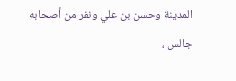المدينة وحسن بن علي ونفر من أصحابه جالس ،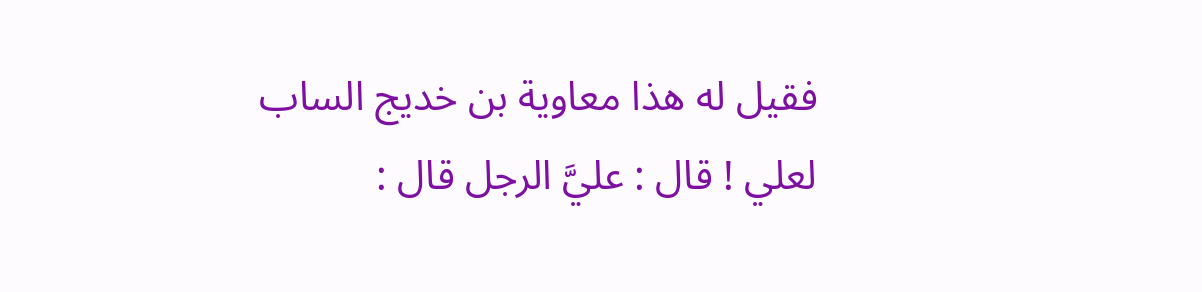فقيل له هذا معاوية بن خديج الساب لعلي ! قال : عليَّ الرجل قال :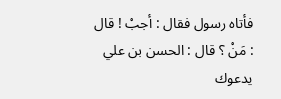فأتاه رسول فقال : أجبْ ! قال : مَنْ ؟ قال : الحسن بن علي يدعوك